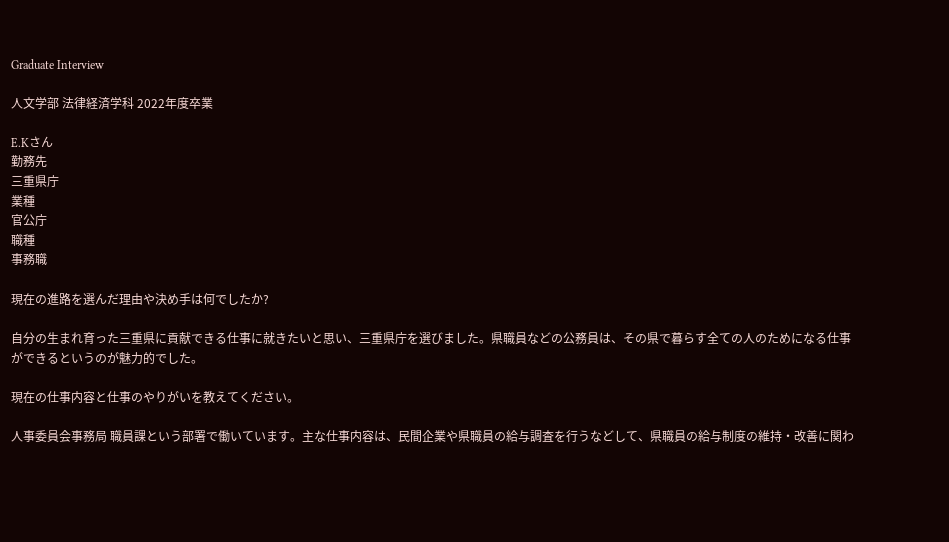Graduate Interview

人文学部 法律経済学科 2022年度卒業

E.Kさん
勤務先
三重県庁
業種
官公庁
職種
事務職

現在の進路を選んだ理由や決め手は何でしたか?

自分の生まれ育った三重県に貢献できる仕事に就きたいと思い、三重県庁を選びました。県職員などの公務員は、その県で暮らす全ての人のためになる仕事ができるというのが魅力的でした。

現在の仕事内容と仕事のやりがいを教えてください。

人事委員会事務局 職員課という部署で働いています。主な仕事内容は、民間企業や県職員の給与調査を行うなどして、県職員の給与制度の維持・改善に関わ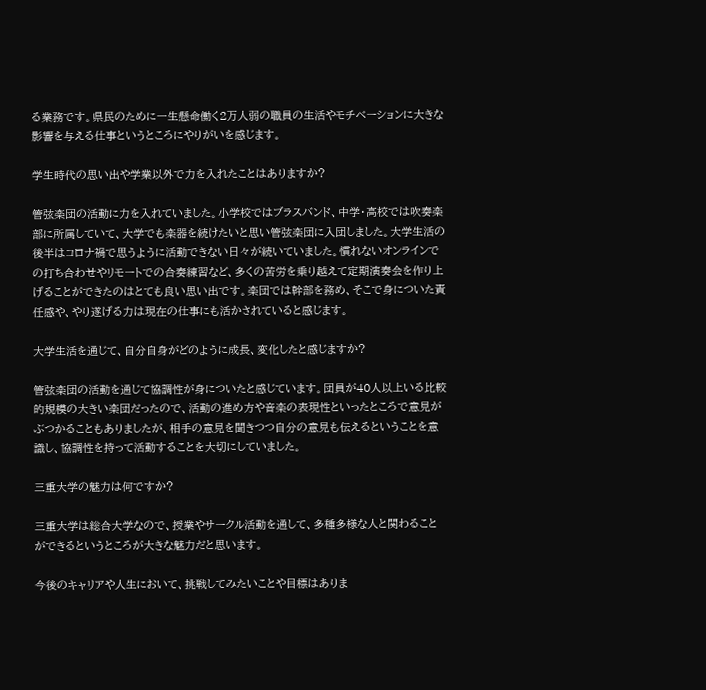る業務です。県民のために一生懸命働く2万人弱の職員の生活やモチベーションに大きな影響を与える仕事というところにやりがいを感じます。

学生時代の思い出や学業以外で力を入れたことはありますか?

管弦楽団の活動に力を入れていました。小学校ではブラスバンド、中学・高校では吹奏楽部に所属していて、大学でも楽器を続けたいと思い管弦楽団に入団しました。大学生活の後半はコロナ禍で思うように活動できない日々が続いていました。慣れないオンラインでの打ち合わせやリモートでの合奏練習など、多くの苦労を乗り越えて定期演奏会を作り上げることができたのはとても良い思い出です。楽団では幹部を務め、そこで身についた責任感や、やり遂げる力は現在の仕事にも活かされていると感じます。

大学生活を通じて、自分自身がどのように成長、変化したと感じますか?

管弦楽団の活動を通じて協調性が身についたと感じています。団員が40人以上いる比較的規模の大きい楽団だったので、活動の進め方や音楽の表現性といったところで意見がぶつかることもありましたが、相手の意見を聞きつつ自分の意見も伝えるということを意識し、協調性を持って活動することを大切にしていました。

三重大学の魅力は何ですか?

三重大学は総合大学なので、授業やサークル活動を通して、多種多様な人と関わることができるというところが大きな魅力だと思います。

今後のキャリアや人生において、挑戦してみたいことや目標はありま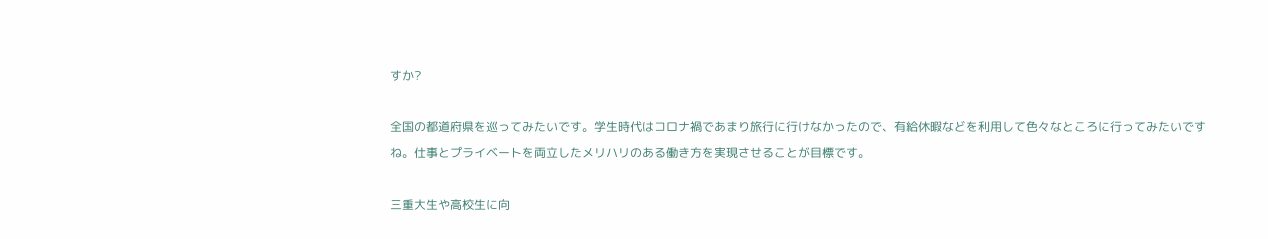すか?

全国の都道府県を巡ってみたいです。学生時代はコロナ禍であまり旅行に行けなかったので、有給休暇などを利用して色々なところに行ってみたいですね。仕事とプライベートを両立したメリハリのある働き方を実現させることが目標です。

三重大生や高校生に向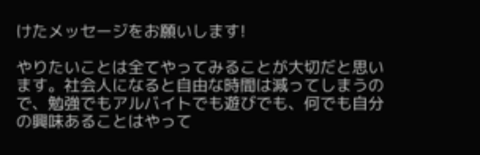けたメッセージをお願いします!

やりたいことは全てやってみることが大切だと思います。社会人になると自由な時間は減ってしまうので、勉強でもアルバイトでも遊びでも、何でも自分の興味あることはやって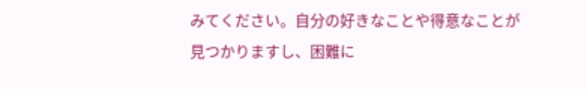みてください。自分の好きなことや得意なことが見つかりますし、困難に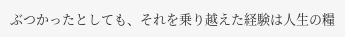ぶつかったとしても、それを乗り越えた経験は人生の糧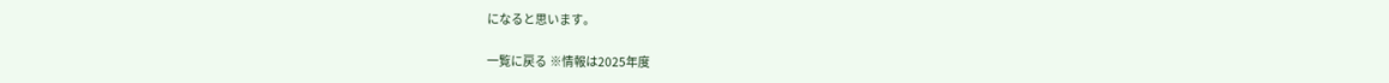になると思います。

一覧に戻る ※情報は2025年度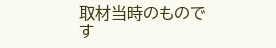取材当時のものです